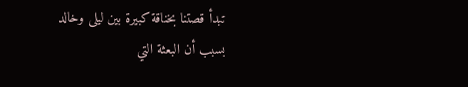تبدأ قصتنا بخناقة كبيرة بين ليلى وخالد بسبب أن البعثة التي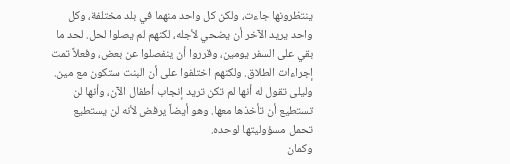ينتظرونها جاءت، ولكن كل واحد منهما في بلد مختلفة، وكل واحد يريد الآخر أن يضحي لأجله، لكنهم لم يصلوا لحل. لحد ما بقي على السفر يومين، وقرروا أن ينفصلوا عن بعض، وفعلاً تمت إجراءات الطلاق. ولكنهم اختلفوا على أن البنت ستكون مع مين. وليلى تقول له أنها لم تكن تريد إنجاب أطفال الآن، وأنها لن تستطيع أن تأخذها معها. وهو أيضاً يرفض لأنه لن يستطيع تحمل مسؤوليتها لوحده.
وكمان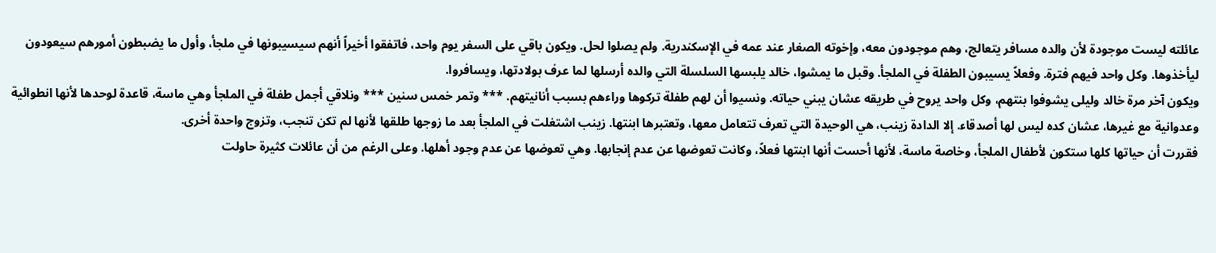عائلته ليست موجودة لأن والده مسافر يتعالج، وهم موجودون معه، وإخوته الصغار عند عمه في الإسكندرية. ولم يصلوا لحل. ويكون باقي على السفر يوم واحد، فاتفقوا أخيراً أنهم سيسيبونها في ملجأ، وأول ما يضبطون أمورهم سيعودون ليأخذوها. وكل واحد فيهم فترة. وفعلاً يسيبون الطفلة في الملجأ. وقبل ما يمشوا، خالد يلبسها السلسلة التي والده أرسلها لما عرف بولادتها، ويسافروا.
ويكون آخر مرة خالد وليلى يشوفوا بنتهم، وكل واحد يروح في طريقه عشان يبني حياته. ونسيوا أن لهم طفلة تركوها وراءهم بسبب أنانيتهم. *** وتمر خمس سنين *** ونلاقي أجمل طفلة في الملجأ وهي ماسة، قاعدة لوحدها لأنها انطوائية وعدوانية مع غيرها، عشان كده ليس لها أصدقاء. إلا الدادة زينب، هي الوحيدة التي تعرف تتعامل معها، وتعتبرها ابنتها. زينب اشتغلت في الملجأ بعد ما زوجها طلقها لأنها لم تكن تنجب، وتزوج واحدة أخرى.
فقررت أن حياتها كلها ستكون لأطفال الملجأ، وخاصة ماسة، لأنها أحست أنها ابنتها فعلاً، وكانت تعوضها عن عدم إنجابها. وهي تعوضها عن عدم وجود أهلها. وعلى الرغم من أن عائلات كثيرة حاولت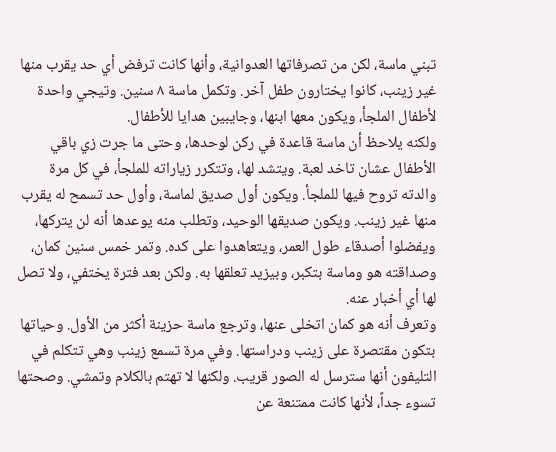تبني ماسة، لكن من تصرفاتها العدوانية، وأنها كانت ترفض أي حد يقرب منها غير زينب، كانوا يختارون طفل آخر. وتكمل ماسة ٨ سنين. وتيجي واحدة لأطفال الملجأ، ويكون معها ابنها، وجايبين هدايا للأطفال.
ولكنه يلاحظ أن ماسة قاعدة في ركن لوحدها، وحتى ما جرت زي باقي الأطفال عشان تاخد لعبة. ويتشد لها، وتتكرر زياراته للملجأ، في كل مرة والدته تروح فيها للملجأ. ويكون أول صديق لماسة، وأول حد تسمح له يقرب منها غير زينب. ويكون صديقها الوحيد، وتطلب منه يوعدها أنه لن يتركها، ويفضلوا أصدقاء طول العمر، ويتعاهدوا على كده. وتمر خمس سنين كمان، وصداقته هو وماسة بتكبر، وبيزيد تعلقها به. ولكن بعد فترة يختفي، ولا تصل لها أي أخبار عنه.
وتعرف أنه هو كمان اتخلى عنها، وترجع ماسة حزينة أكثر من الأول. وحياتها بتكون مقتصرة على زينب ودراستها. وفي مرة تسمع زينب وهي تتكلم في التليفون أنها سترسل له الصور قريب. ولكنها لا تهتم بالكلام وتمشي. وصحتها تسوء جداً، لأنها كانت ممتنعة عن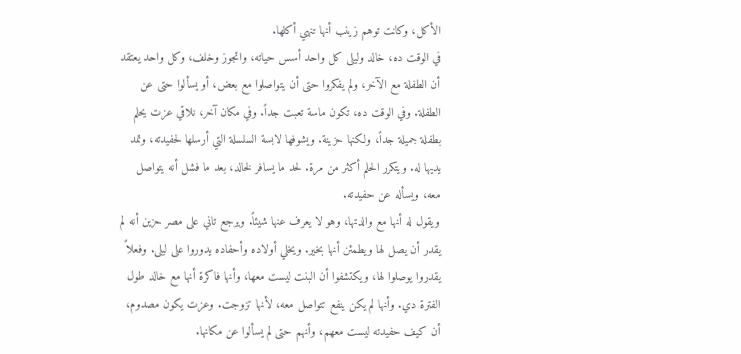الأكل، وكانت توهم زينب أنها تنهي أكلها.
في الوقت ده، خالد وليلى كل واحد أسس حياته، واتجوز وخلف، وكل واحد يعتقد أن الطفلة مع الآخر، ولم يفكروا حتى أن يتواصلوا مع بعض، أو يسألوا حتى عن الطفلة. وفي الوقت ده، تكون ماسة تعبت جداً. وفي مكان آخر، نلاقي عزت يحلم بطفلة جميلة جداً، ولكنها حزينة. ويشوفها لابسة السلسلة التي أرسلها لحفيدته، وتمد يديها له. ويتكرر الحلم أكثر من مرة. لحد ما يسافر لخالد، بعد ما فشل أنه يتواصل معه، ويسأله عن حفيدته.
ويقول له أنها مع والدتها، وهو لا يعرف عنها شيئاً. ويرجع تاني على مصر حزين أنه لم يقدر أن يصل لها ويطمئن أنها بخير. ويخلي أولاده وأحفاده يدوروا على ليلى. وفعلاً يقدروا يوصلوا لها، ويكتشفوا أن البنت ليست معها، وأنها فاكرة أنها مع خالد طول الفترة دي. وأنها لم يكن ينفع تتواصل معه، لأنها تزوجت. وعزت يكون مصدوم، أن كيف حفيدته ليست معهم، وأنهم حتى لم يسألوا عن مكانها.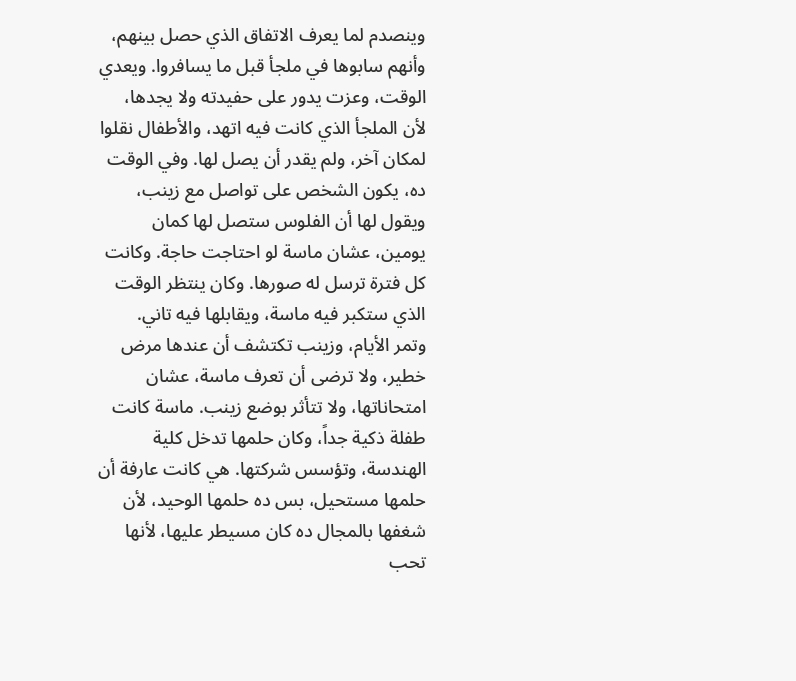وينصدم لما يعرف الاتفاق الذي حصل بينهم، وأنهم سابوها في ملجأ قبل ما يسافروا. ويعدي الوقت، وعزت يدور على حفيدته ولا يجدها، لأن الملجأ الذي كانت فيه اتهد، والأطفال نقلوا لمكان آخر، ولم يقدر أن يصل لها. وفي الوقت ده، يكون الشخص على تواصل مع زينب، ويقول لها أن الفلوس ستصل لها كمان يومين، عشان ماسة لو احتاجت حاجة. وكانت كل فترة ترسل له صورها. وكان ينتظر الوقت الذي ستكبر فيه ماسة، ويقابلها فيه تاني.
وتمر الأيام، وزينب تكتشف أن عندها مرض خطير، ولا ترضى أن تعرف ماسة، عشان امتحاناتها، ولا تتأثر بوضع زينب. ماسة كانت طفلة ذكية جداً، وكان حلمها تدخل كلية الهندسة، وتؤسس شركتها. هي كانت عارفة أن حلمها مستحيل، بس ده حلمها الوحيد، لأن شغفها بالمجال ده كان مسيطر عليها، لأنها تحب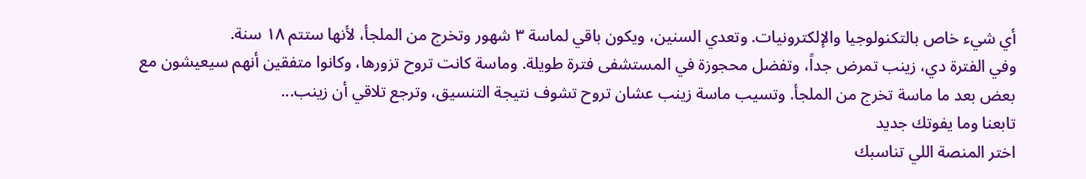أي شيء خاص بالتكنولوجيا والإلكترونيات. وتعدي السنين، ويكون باقي لماسة ٣ شهور وتخرج من الملجأ، لأنها ستتم ١٨ سنة.
وفي الفترة دي، زينب تمرض جداً، وتفضل محجوزة في المستشفى فترة طويلة. وماسة كانت تروح تزورها، وكانوا متفقين أنهم سيعيشون مع بعض بعد ما ماسة تخرج من الملجأ. وتسيب ماسة زينب عشان تروح تشوف نتيجة التنسيق، وترجع تلاقي أن زينب...
تابعنا وما يفوتك جديد
اختر المنصة اللي تناسبك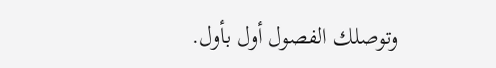وتوصلك الفصول أول بأول.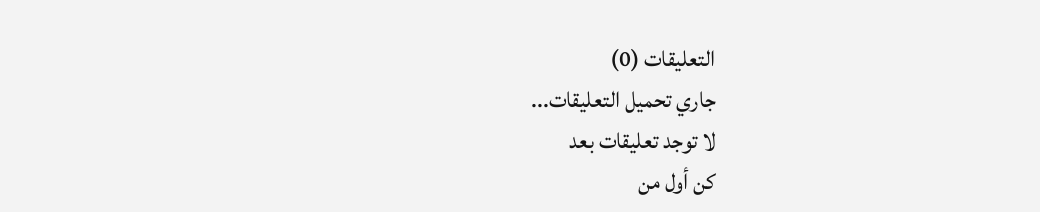التعليقات (0)
جاري تحميل التعليقات...
لا توجد تعليقات بعد
كن أول من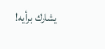يشارك برأيه!